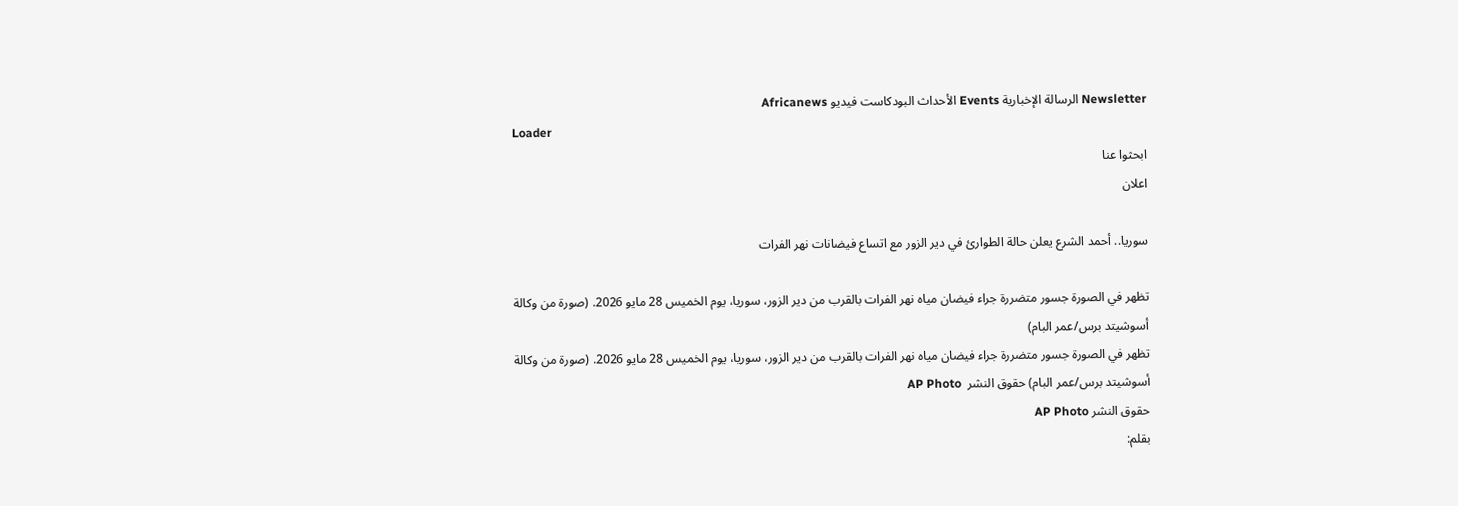Newsletter الرسالة الإخبارية Events الأحداث البودكاست فيديو Africanews
Loader
ابحثوا عنا
اعلان

سوريا.. أحمد الشرع يعلن حالة الطوارئ في دير الزور مع اتساع فيضانات نهر الفرات

تظهر في الصورة جسور متضررة جراء فيضان مياه نهر الفرات بالقرب من دير الزور، سوريا، يوم الخميس 28 مايو 2026. (صورة من وكالة أسوشيتد برس/عمر البام)
تظهر في الصورة جسور متضررة جراء فيضان مياه نهر الفرات بالقرب من دير الزور، سوريا، يوم الخميس 28 مايو 2026. (صورة من وكالة أسوشيتد برس/عمر البام) حقوق النشر  AP Photo
حقوق النشر AP Photo
بقلم: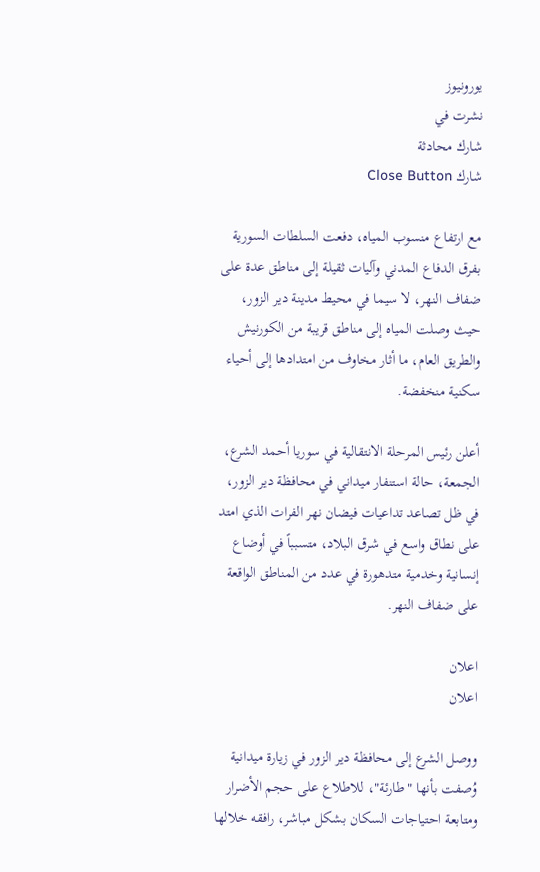يورونيوز
نشرت في
شارك محادثة
شارك Close Button

مع ارتفاع منسوب المياه، دفعت السلطات السورية بفرق الدفاع المدني وآليات ثقيلة إلى مناطق عدة على ضفاف النهر، لا سيما في محيط مدينة دير الزور، حيث وصلت المياه إلى مناطق قريبة من الكورنيش والطريق العام، ما أثار مخاوف من امتدادها إلى أحياء سكنية منخفضة.

أعلن رئيس المرحلة الانتقالية في سوريا أحمد الشرع، الجمعة، حالة استنفار ميداني في محافظة دير الزور، في ظل تصاعد تداعيات فيضان نهر الفرات الذي امتد على نطاق واسع في شرق البلاد، متسبباً في أوضاع إنسانية وخدمية متدهورة في عدد من المناطق الواقعة على ضفاف النهر.

اعلان
اعلان

ووصل الشرع إلى محافظة دير الزور في زيارة ميدانية وُصفت بأنها "طارئة"، للاطلاع على حجم الأضرار ومتابعة احتياجات السكان بشكل مباشر، رافقه خلالها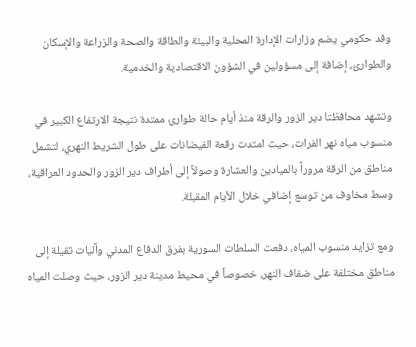وفد حكومي يضم وزارات الإدارة المحلية والبيئة والطاقة والصحة والزراعة والإسكان والطوارئ، إضافة إلى مسؤولين في الشؤون الاقتصادية والخدمية.

وتشهد محافظتا دير الزور والرقة منذ أيام حالة طوارئ ممتدة نتيجة الارتفاع الكبير في منسوب مياه نهر الفرات، حيث امتدت رقعة الفيضانات على طول الشريط النهري، لتشمل مناطق من الرقة مروراً بالميادين والعشارة وصولاً إلى أطراف دير الزور والحدود العراقية، وسط مخاوف من توسع إضافي خلال الأيام المقبلة.

ومع تزايد منسوب المياه، دفعت السلطات السورية بفرق الدفاع المدني وآليات ثقيلة إلى مناطق مختلفة على ضفاف النهر، خصوصاً في محيط مدينة دير الزور، حيث وصلت المياه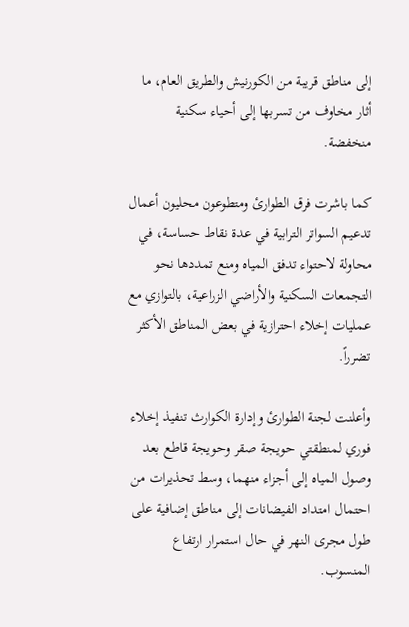إلى مناطق قريبة من الكورنيش والطريق العام، ما أثار مخاوف من تسربها إلى أحياء سكنية منخفضة.

كما باشرت فرق الطوارئ ومتطوعون محليون أعمال تدعيم السواتر الترابية في عدة نقاط حساسة، في محاولة لاحتواء تدفق المياه ومنع تمددها نحو التجمعات السكنية والأراضي الزراعية، بالتوازي مع عمليات إخلاء احترازية في بعض المناطق الأكثر تضرراً.

وأعلنت لجنة الطوارئ وإدارة الكوارث تنفيذ إخلاء فوري لمنطقتي حويجة صقر وحويجة قاطع بعد وصول المياه إلى أجزاء منهما، وسط تحذيرات من احتمال امتداد الفيضانات إلى مناطق إضافية على طول مجرى النهر في حال استمرار ارتفاع المنسوب.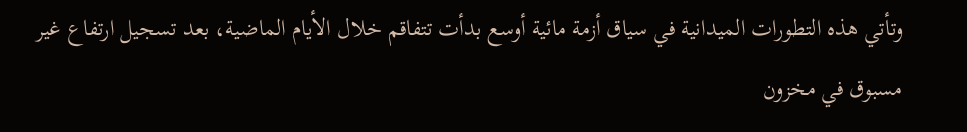وتأتي هذه التطورات الميدانية في سياق أزمة مائية أوسع بدأت تتفاقم خلال الأيام الماضية، بعد تسجيل ارتفاع غير مسبوق في مخزون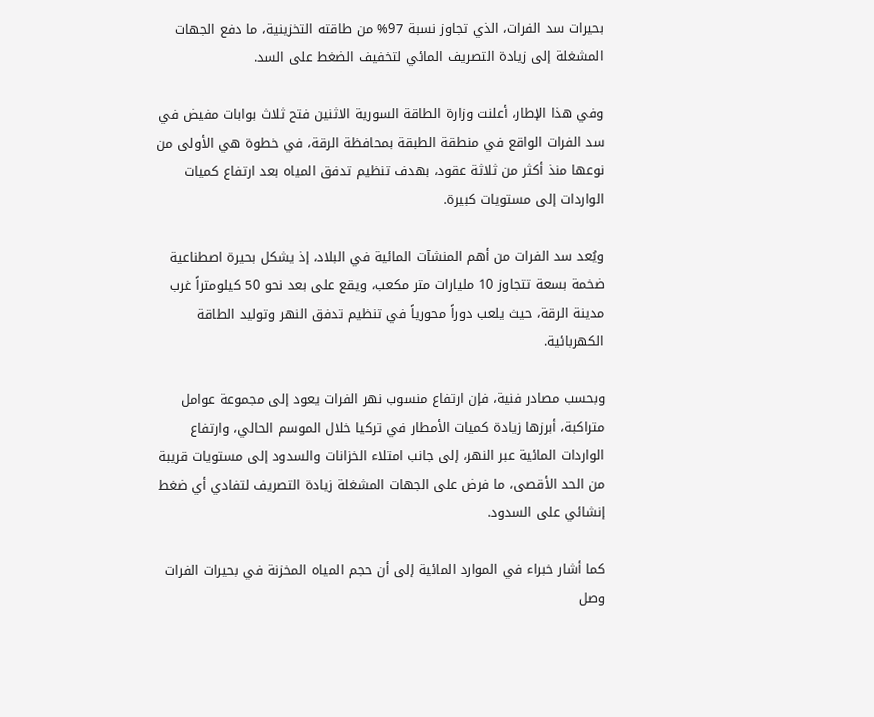بحيرات سد الفرات، الذي تجاوز نسبة 97% من طاقته التخزينية، ما دفع الجهات المشغلة إلى زيادة التصريف المائي لتخفيف الضغط على السد.

وفي هذا الإطار، أعلنت وزارة الطاقة السورية الاثنين فتح ثلاث بوابات مفيض في سد الفرات الواقع في منطقة الطبقة بمحافظة الرقة، في خطوة هي الأولى من نوعها منذ أكثر من ثلاثة عقود، بهدف تنظيم تدفق المياه بعد ارتفاع كميات الواردات إلى مستويات كبيرة.

ويُعد سد الفرات من أهم المنشآت المائية في البلاد، إذ يشكل بحيرة اصطناعية ضخمة بسعة تتجاوز 10 مليارات متر مكعب، ويقع على بعد نحو 50 كيلومتراً غرب مدينة الرقة، حيث يلعب دوراً محورياً في تنظيم تدفق النهر وتوليد الطاقة الكهربائية.

وبحسب مصادر فنية، فإن ارتفاع منسوب نهر الفرات يعود إلى مجموعة عوامل متراكبة، أبرزها زيادة كميات الأمطار في تركيا خلال الموسم الحالي، وارتفاع الواردات المائية عبر النهر، إلى جانب امتلاء الخزانات والسدود إلى مستويات قريبة من الحد الأقصى، ما فرض على الجهات المشغلة زيادة التصريف لتفادي أي ضغط إنشائي على السدود.

كما أشار خبراء في الموارد المائية إلى أن حجم المياه المخزنة في بحيرات الفرات وصل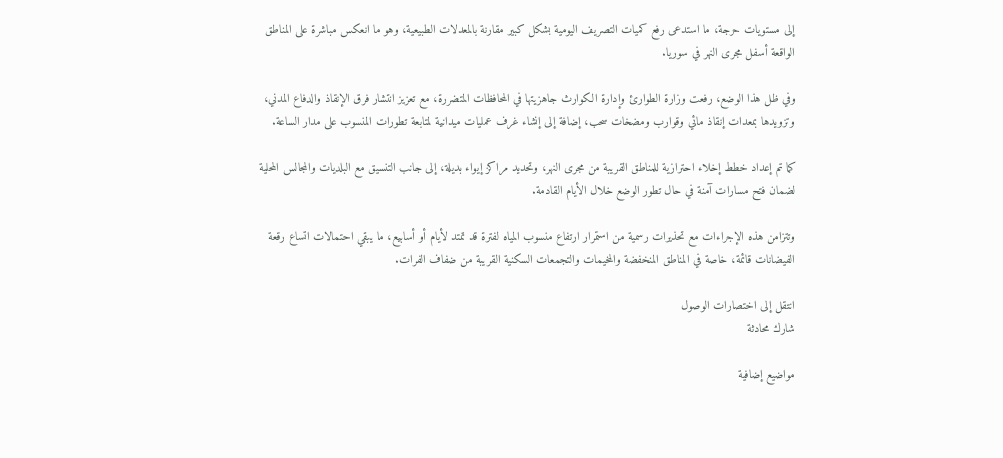إلى مستويات حرجة، ما استدعى رفع كميات التصريف اليومية بشكل كبير مقارنة بالمعدلات الطبيعية، وهو ما انعكس مباشرة على المناطق الواقعة أسفل مجرى النهر في سوريا.

وفي ظل هذا الوضع، رفعت وزارة الطوارئ وإدارة الكوارث جاهزيتها في المحافظات المتضررة، مع تعزيز انتشار فرق الإنقاذ والدفاع المدني، وتزويدها بمعدات إنقاذ مائي وقوارب ومضخات سحب، إضافة إلى إنشاء غرف عمليات ميدانية لمتابعة تطورات المنسوب على مدار الساعة.

كما تم إعداد خطط إخلاء احترازية للمناطق القريبة من مجرى النهر، وتحديد مراكز إيواء بديلة، إلى جانب التنسيق مع البلديات والمجالس المحلية لضمان فتح مسارات آمنة في حال تطور الوضع خلال الأيام القادمة.

وتتزامن هذه الإجراءات مع تحذيرات رسمية من استمرار ارتفاع منسوب المياه لفترة قد تمتد لأيام أو أسابيع، ما يبقي احتمالات اتساع رقعة الفيضانات قائمة، خاصة في المناطق المنخفضة والمخيمات والتجمعات السكنية القريبة من ضفاف الفرات.

انتقل إلى اختصارات الوصول
شارك محادثة

مواضيع إضافية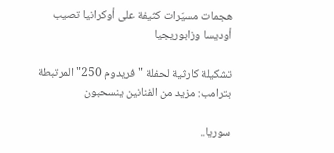هجمات مسيّرات كثيفة على أوكرانيا تصيب أوديسا وزابوريجيا

تشكيلة كارثية لحفلة "فريدوم 250" المرتبطة بترامب: مزيد من الفنانين ينسحبون

سوريا..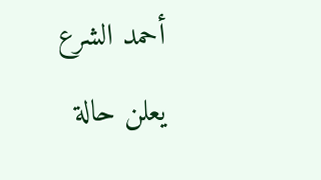أحمد الشرع يعلن حالة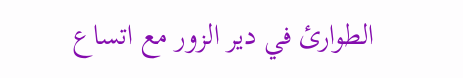الطوارئ في دير الزور مع اتساع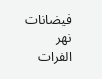فيضانات نهر الفرات